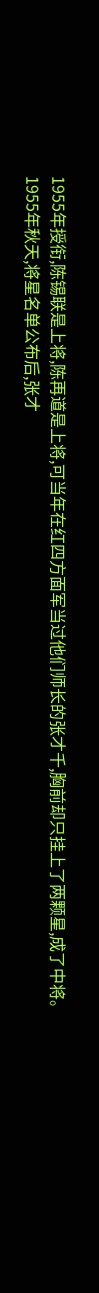1955年授衔,陈锡联是上将,陈再道是上将,可当年在红四方面军当过他们师长的张才千,胸前却只挂上了两颗星,成了中将。
1955年秋天,将星名单公布后,张才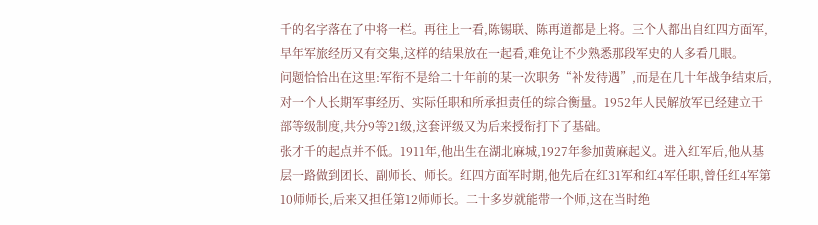千的名字落在了中将一栏。再往上一看,陈锡联、陈再道都是上将。三个人都出自红四方面军,早年军旅经历又有交集,这样的结果放在一起看,难免让不少熟悉那段军史的人多看几眼。
问题恰恰出在这里:军衔不是给二十年前的某一次职务“补发待遇”,而是在几十年战争结束后,对一个人长期军事经历、实际任职和所承担责任的综合衡量。1952年人民解放军已经建立干部等级制度,共分9等21级,这套评级又为后来授衔打下了基础。
张才千的起点并不低。1911年,他出生在湖北麻城,1927年参加黄麻起义。进入红军后,他从基层一路做到团长、副师长、师长。红四方面军时期,他先后在红31军和红4军任职,曾任红4军第10师师长,后来又担任第12师师长。二十多岁就能带一个师,这在当时绝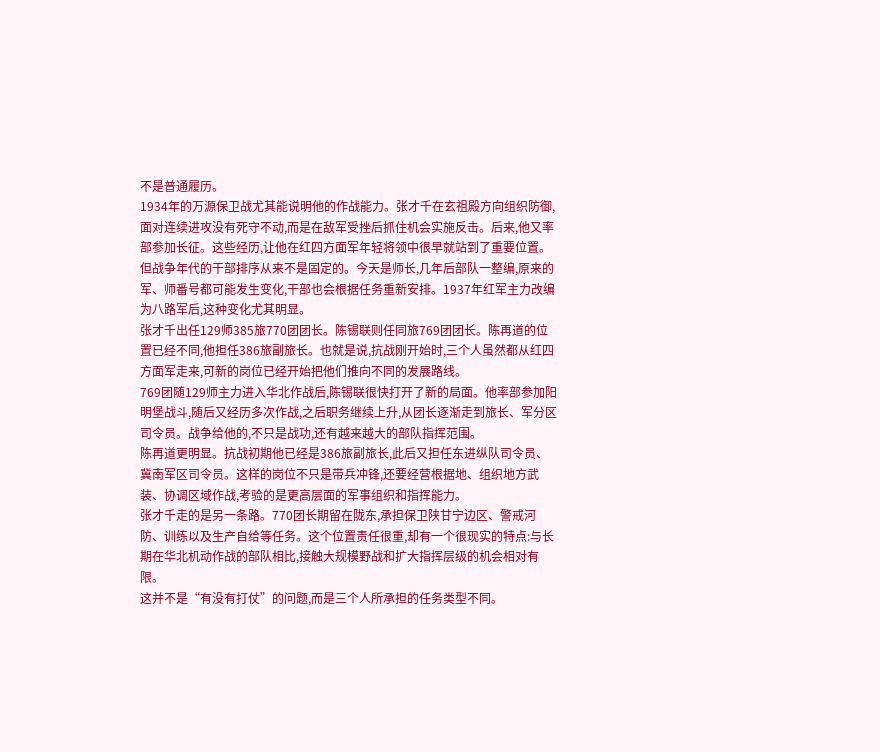不是普通履历。
1934年的万源保卫战尤其能说明他的作战能力。张才千在玄祖殿方向组织防御,面对连续进攻没有死守不动,而是在敌军受挫后抓住机会实施反击。后来,他又率部参加长征。这些经历,让他在红四方面军年轻将领中很早就站到了重要位置。
但战争年代的干部排序从来不是固定的。今天是师长,几年后部队一整编,原来的军、师番号都可能发生变化,干部也会根据任务重新安排。1937年红军主力改编为八路军后,这种变化尤其明显。
张才千出任129师385旅770团团长。陈锡联则任同旅769团团长。陈再道的位置已经不同,他担任386旅副旅长。也就是说,抗战刚开始时,三个人虽然都从红四方面军走来,可新的岗位已经开始把他们推向不同的发展路线。
769团随129师主力进入华北作战后,陈锡联很快打开了新的局面。他率部参加阳明堡战斗,随后又经历多次作战,之后职务继续上升,从团长逐渐走到旅长、军分区司令员。战争给他的,不只是战功,还有越来越大的部队指挥范围。
陈再道更明显。抗战初期他已经是386旅副旅长,此后又担任东进纵队司令员、冀南军区司令员。这样的岗位不只是带兵冲锋,还要经营根据地、组织地方武装、协调区域作战,考验的是更高层面的军事组织和指挥能力。
张才千走的是另一条路。770团长期留在陇东,承担保卫陕甘宁边区、警戒河防、训练以及生产自给等任务。这个位置责任很重,却有一个很现实的特点:与长期在华北机动作战的部队相比,接触大规模野战和扩大指挥层级的机会相对有限。
这并不是“有没有打仗”的问题,而是三个人所承担的任务类型不同。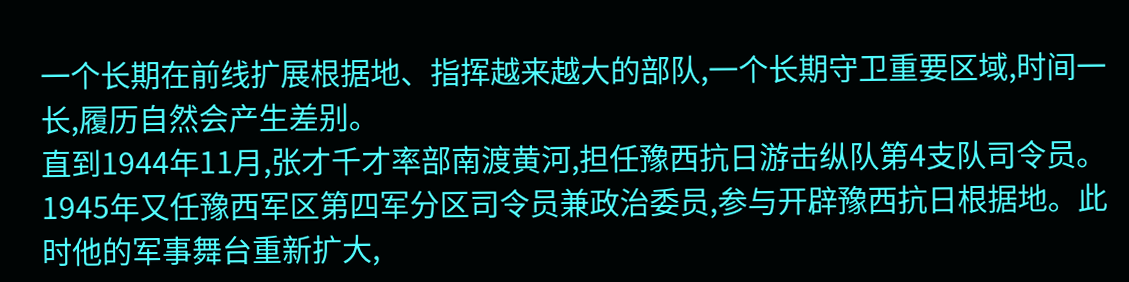一个长期在前线扩展根据地、指挥越来越大的部队,一个长期守卫重要区域,时间一长,履历自然会产生差别。
直到1944年11月,张才千才率部南渡黄河,担任豫西抗日游击纵队第4支队司令员。1945年又任豫西军区第四军分区司令员兼政治委员,参与开辟豫西抗日根据地。此时他的军事舞台重新扩大,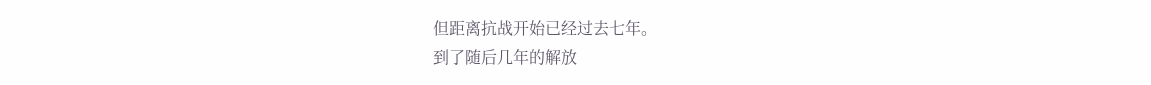但距离抗战开始已经过去七年。
到了随后几年的解放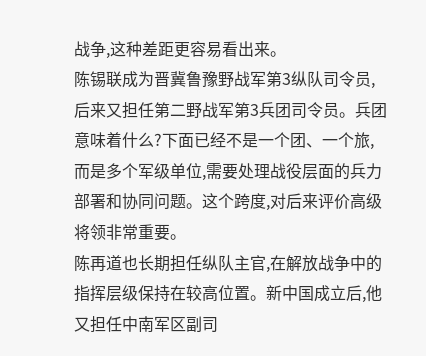战争,这种差距更容易看出来。
陈锡联成为晋冀鲁豫野战军第3纵队司令员,后来又担任第二野战军第3兵团司令员。兵团意味着什么?下面已经不是一个团、一个旅,而是多个军级单位,需要处理战役层面的兵力部署和协同问题。这个跨度,对后来评价高级将领非常重要。
陈再道也长期担任纵队主官,在解放战争中的指挥层级保持在较高位置。新中国成立后,他又担任中南军区副司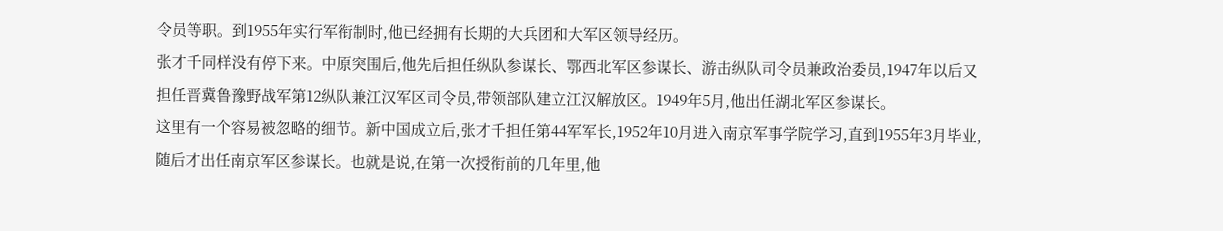令员等职。到1955年实行军衔制时,他已经拥有长期的大兵团和大军区领导经历。
张才千同样没有停下来。中原突围后,他先后担任纵队参谋长、鄂西北军区参谋长、游击纵队司令员兼政治委员,1947年以后又担任晋冀鲁豫野战军第12纵队兼江汉军区司令员,带领部队建立江汉解放区。1949年5月,他出任湖北军区参谋长。
这里有一个容易被忽略的细节。新中国成立后,张才千担任第44军军长,1952年10月进入南京军事学院学习,直到1955年3月毕业,随后才出任南京军区参谋长。也就是说,在第一次授衔前的几年里,他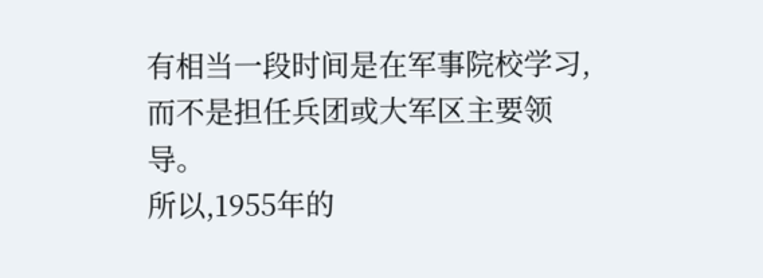有相当一段时间是在军事院校学习,而不是担任兵团或大军区主要领导。
所以,1955年的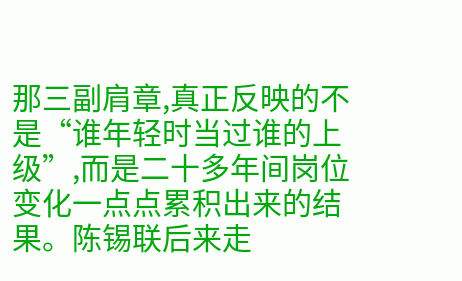那三副肩章,真正反映的不是“谁年轻时当过谁的上级”,而是二十多年间岗位变化一点点累积出来的结果。陈锡联后来走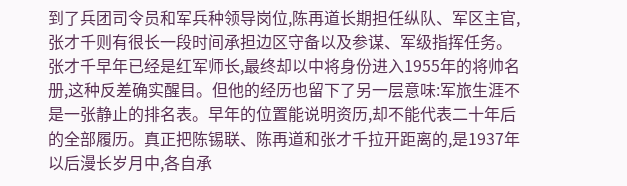到了兵团司令员和军兵种领导岗位,陈再道长期担任纵队、军区主官,张才千则有很长一段时间承担边区守备以及参谋、军级指挥任务。
张才千早年已经是红军师长,最终却以中将身份进入1955年的将帅名册,这种反差确实醒目。但他的经历也留下了另一层意味:军旅生涯不是一张静止的排名表。早年的位置能说明资历,却不能代表二十年后的全部履历。真正把陈锡联、陈再道和张才千拉开距离的,是1937年以后漫长岁月中,各自承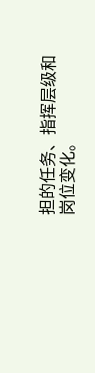担的任务、指挥层级和岗位变化。